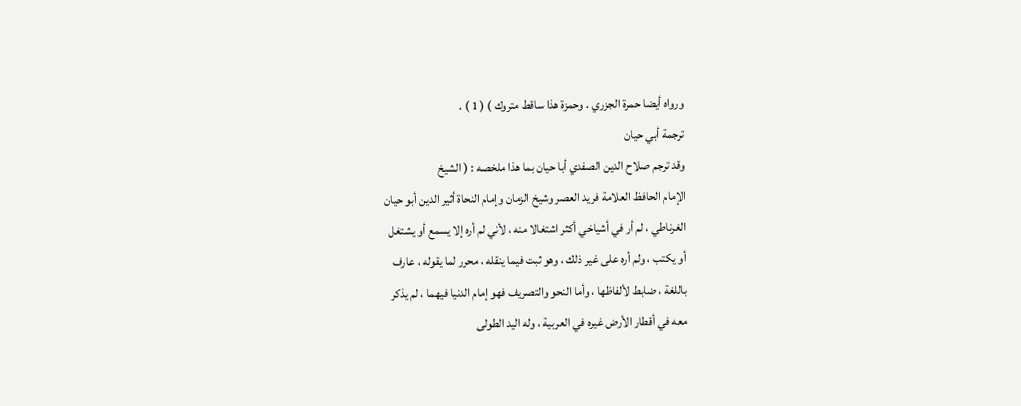ورواه أيضا حمرة الجزري . وحمزة هذا ساقط متروك ) ( 1 ) .
ترجمة أبي حيان
وقد ترجم صلاح الدين الصفدي أبا حيان بما هذا ملخصه : ( الشيخ
الإمام الحافظ العلامة فريد العصر وشيخ الزمان وإمام النحاة أثير الدين أبو حيان
الغرناطي ، لم أر في أشياخي أكثر اشتغالا منه ، لأني لم أره إلا يسمع أو يشتغل
أو يكتب ، ولم أره على غير ذلك ، وهو ثبت فيما ينقله ، محرر لما يقوله ، عارف
باللغة ، ضابط لألفاظها ، وأما النحو والتصريف فهو إمام الدنيا فيهما ، لم يذكر
معه في أقطار الأرض غيره في العربية ، وله اليد الطولى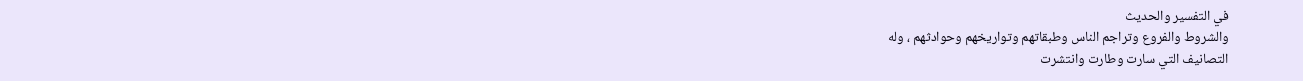في التفسير والحديث
والشروط والفروع وتراجم الناس وطبقاتهم وتواريخهم وحوادثهم ، وله
التصانيف التي سارت وطارت وانتشرت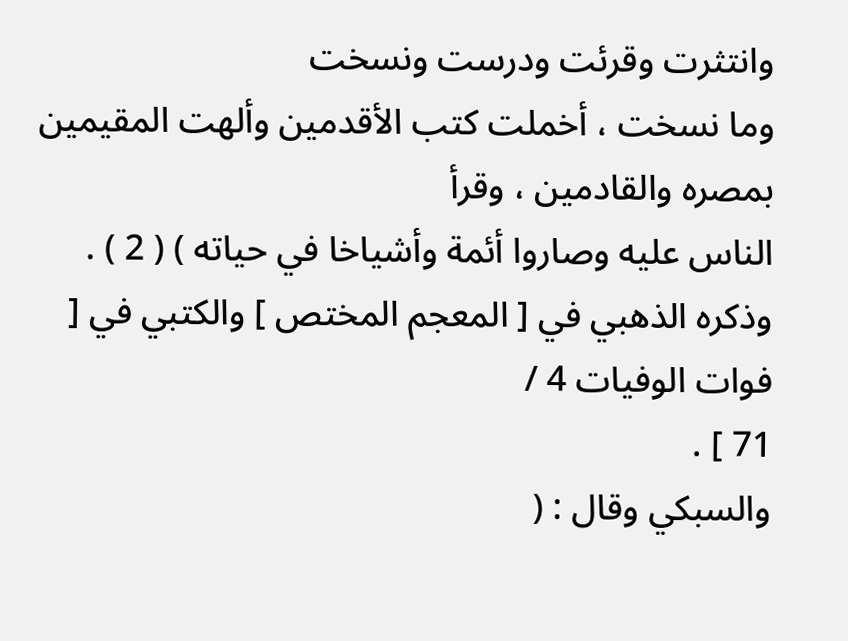وانتثرت وقرئت ودرست ونسخت
وما نسخت ، أخملت كتب الأقدمين وألهت المقيمين بمصره والقادمين ، وقرأ
الناس عليه وصاروا أئمة وأشياخا في حياته ) ( 2 ) .
وذكره الذهبي في [ المعجم المختص ] والكتبي في [ فوات الوفيات 4 /
71 ] .
والسبكي وقال : (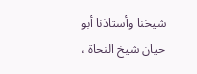شيخنا وأستاذنا أبو حيان شيخ النحاة ،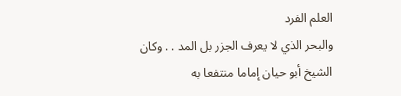العلم الفرد
والبحر الذي لا يعرف الجزر بل المد . . وكان الشيخ أبو حيان إماما منتفعا به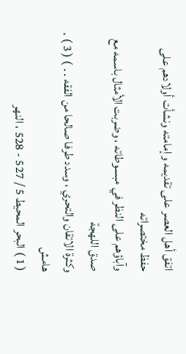اتفق أهل العصر على تقديمه وإمامته ونشأت أولادهم على حفظ مختصراته
وآباؤهم على النظر في مبسوطاته ، وضربت الأمثال باسمه مع صدق اللهجة
وكثرة الاتقان والتحري ، وسدد طرفا صالحا من الفقه . . ) ( 3 ) .
هامش
( 1 ) البحر المحيط 5 / 527 - 528 ، النهر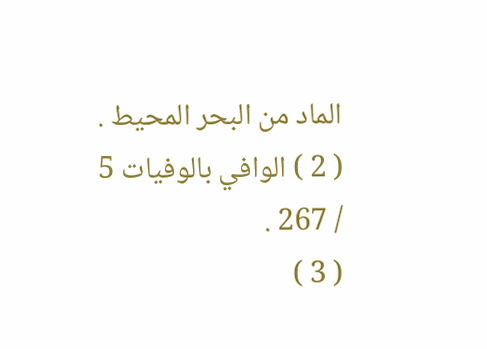الماد من البحر المحيط .
( 2 ) الوافي بالوفيات 5 / 267 .
( 3 )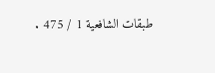طبقات الشافعية 1 / 475 .